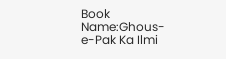Book Name:Ghous-e-Pak Ka Ilmi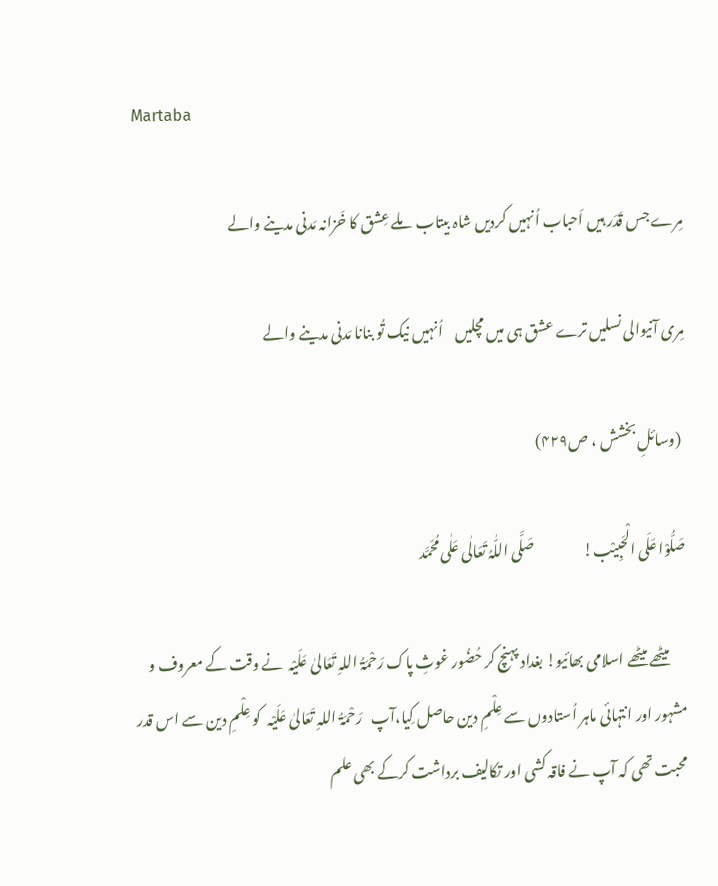Martaba

مِرے جس قَدَر ہیں اَحباب اُنہیں کردیں شاہ بیتاب  ملے عِشق کا خَزانہ مَدنی مدینے والے

مِری آنیوالی نسلیں ترے عشق ہی میں مچلیں    اُنہیں نیک تُو بنانا مَدنی مدینے والے

 (وسائلِ بخشش ، ص۴۲۹)

صَلُّوْا عَلَی الْحَبِیْب!                 صَلَّی اللّٰہُ تَعَالٰی عَلٰی مُحَمَّد

      میٹھے میٹھے اسلامی بھائیو! بغداد پہنچ کر حُضُور غوثِ پاک رَحْمَۃُ اللہِ تَعَالیٰ عَلَیْہ  نے وقت کے معروف و مشہور اور انتہائی ماہر اُستادوں سے عِلْمِ دین حاصل کِیا،آپ   رَحْمَۃُ اللہِ تَعَالیٰ عَلَیْہ  کو عِلْمِ دین سے اس قدر محبت تھی کہ آپ نے فاقہ کشی اور تکالیف برداشت کرکے بھی علم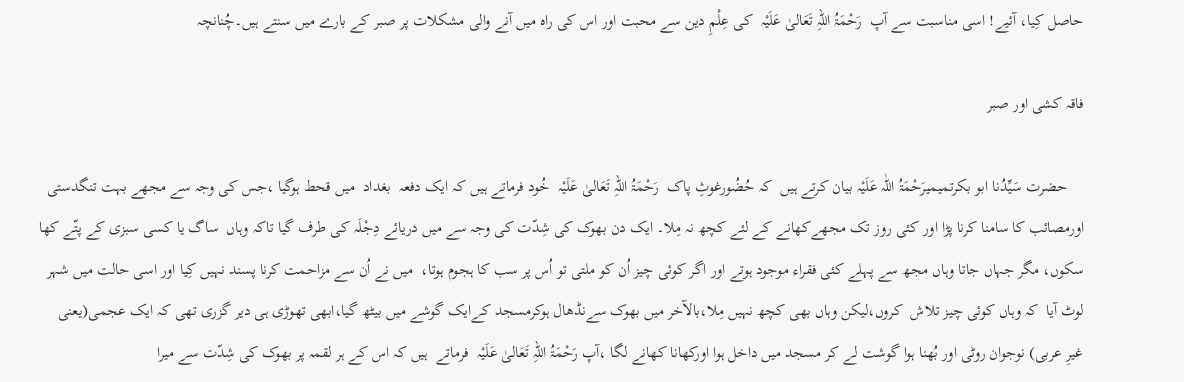حاصل کِیا، آئیے! اسی مناسبت سے آپ  رَحْمَۃُ اللہِ تَعَالیٰ عَلَیْہ  کی عِلْمِ دین سے محبت اور اس کی راہ میں آنے والی مشکلات پر صبر کے بارے میں سنتے ہیں۔چُنانچہ

فاقہ کشی اور صبر

    حضرت سَیِّدُنا ابو بکرتمیمیرَحْمَۃُ اللّٰہ عَلَیْہ بیان کرتے ہیں  کہ حُضُورغوثِ پاک  رَحْمَۃُ اللہِ تَعَالیٰ عَلَیْہ  خُود فرماتے ہیں کہ ایک دفعہ  بغداد  میں قحط ہوگیا ،جس کی وجہ سے مجھے بہت تنگدستی اورمصائب کا سامنا کرنا پڑا اور کئی روز تک مجھےکھانے کے لئے کچھ نہ مِلا۔ ایک دن بھوک کی شِدّت کی وجہ سے میں دریائے دِجْلَہ کی طرف گیا تاکہ وہاں  ساگ یا کسی سبزی کے پتّے کھا سکوں، مگر جہاں جاتا وہاں مجھ سے پہلے کئی فقراء موجود ہوتے اور اگر کوئی چیز اُن کو ملتی تو اُس پر سب کا ہجوم ہوتا،  میں نے اُن سے مزاحمت کرنا پسند نہیں کِیا اور اسی حالت میں شہر لوٹ آیا  کہ وہاں کوئی چیز تلاش  کروں،لیکن وہاں بھی کچھ نہیں مِلا،بالآخر میں بھوک سےنڈھال ہوکرمسجد کےایک گوشے میں بیٹھ گیا،ابھی تھوڑی ہی دیر گزری تھی کہ ایک عجمی(یعنی غیرِ عربی) نوجوان روٹی اور بُھنا ہوا گوشت لے کر مسجد میں داخل ہوا اورکھانا کھانے لگا ،آپ رَحْمَۃُ اللہِ تَعَالیٰ عَلَیْہ  فرماتے  ہیں کہ اس کے ہر لقمہ پر بھوک کی شِدّت سے میرا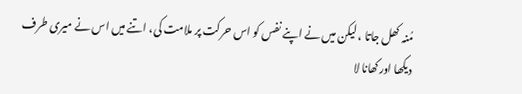مُنہ کھل جاتا ، لیکن میں نے اپنے نفس کو اس حرکت پر ملامت کی، اتنے میں اس نے میری طرف دیکھا اورکھانا لا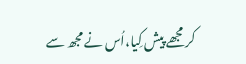کر مجھے پیش کِیا،اُس نے مجھ سے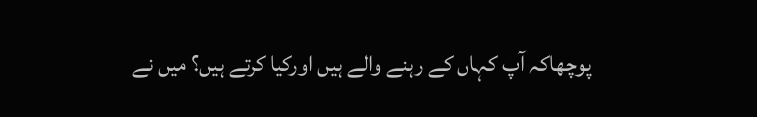پوچھاکہ آپ کہاں کے رہنے والے ہیں اورکیا کرتے ہیں؟ میں نے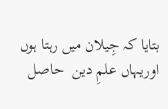بتایا کہ جِیلان میں رہتا ہوں اوریہاں علمِ دین  حاصل